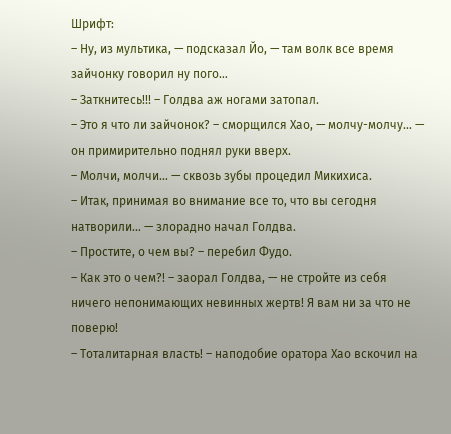Шрифт:
– Ну, из мультика, — подсказал Йо, — там волк все время зайчонку говорил ну пого…
– Заткнитесь!!! – Голдва аж ногами затопал.
– Это я что ли зайчонок? – сморщился Хао, — молчу-молчу… — он примирительно поднял руки вверх.
– Молчи, молчи… — сквозь зубы процедил Микихиса.
– Итак, принимая во внимание все то, что вы сегодня натворили… — злорадно начал Голдва.
– Простите, о чем вы? – перебил Фудо.
– Как это о чем?! – заорал Голдва, — не стройте из себя ничего непонимающих невинных жертв! Я вам ни за что не поверю!
– Тоталитарная власть! – наподобие оратора Хао вскочил на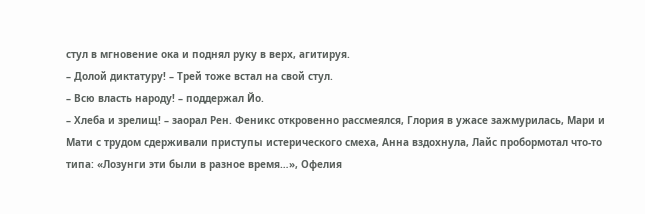стул в мгновение ока и поднял руку в верх, агитируя.
– Долой диктатуру! – Трей тоже встал на свой стул.
– Всю власть народу! – поддержал Йо.
– Хлеба и зрелищ! – заорал Рен. Феникс откровенно рассмеялся, Глория в ужасе зажмурилась, Мари и Мати с трудом сдерживали приступы истерического смеха, Анна вздохнула, Лайс пробормотал что-то типа: «Лозунги эти были в разное время…», Офелия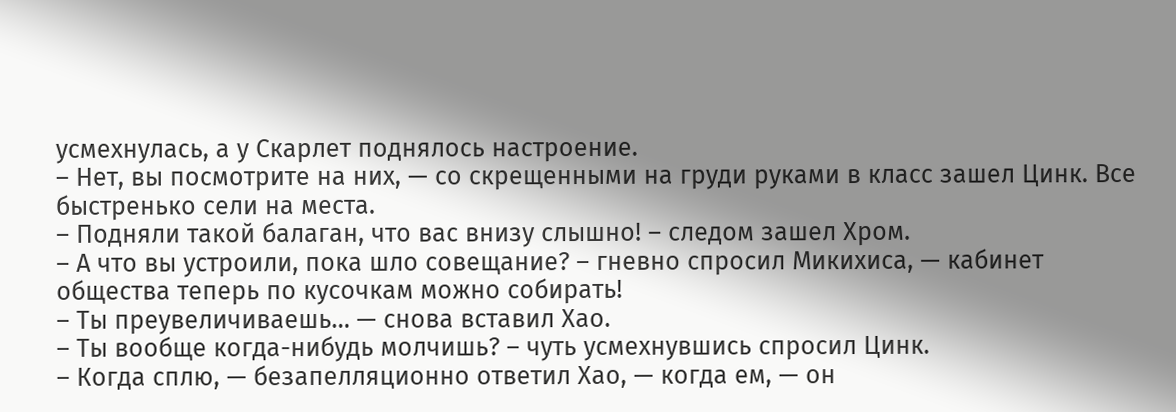усмехнулась, а у Скарлет поднялось настроение.
– Нет, вы посмотрите на них, — со скрещенными на груди руками в класс зашел Цинк. Все быстренько сели на места.
– Подняли такой балаган, что вас внизу слышно! – следом зашел Хром.
– А что вы устроили, пока шло совещание? – гневно спросил Микихиса, — кабинет общества теперь по кусочкам можно собирать!
– Ты преувеличиваешь… — снова вставил Хао.
– Ты вообще когда-нибудь молчишь? – чуть усмехнувшись спросил Цинк.
– Когда сплю, — безапелляционно ответил Хао, — когда ем, — он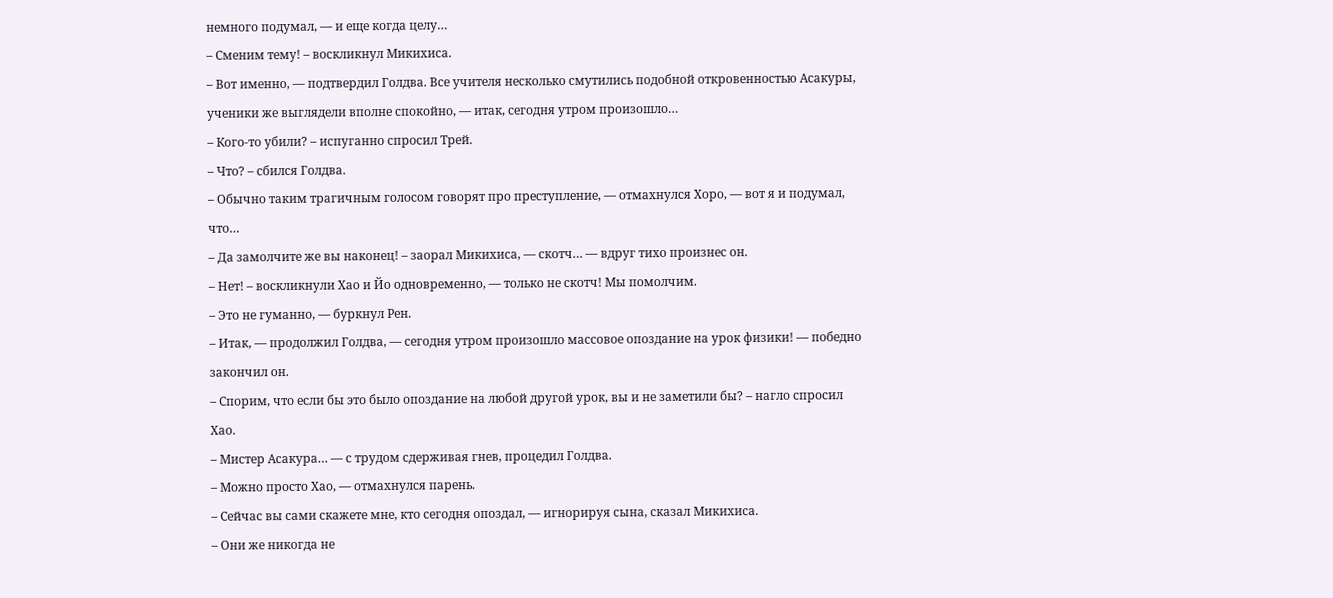немного подумал, — и еще когда целу…
– Сменим тему! – воскликнул Микихиса.
– Вот именно, — подтвердил Голдва. Все учителя несколько смутились подобной откровенностью Асакуры, ученики же выглядели вполне спокойно, — итак, сегодня утром произошло…
– Кого-то убили? – испуганно спросил Трей.
– Что? – сбился Голдва.
– Обычно таким трагичным голосом говорят про преступление, — отмахнулся Хоро, — вот я и подумал, что…
– Да замолчите же вы наконец! – заорал Микихиса, — скотч… — вдруг тихо произнес он.
– Нет! – воскликнули Хао и Йо одновременно, — только не скотч! Мы помолчим.
– Это не гуманно, — буркнул Рен.
– Итак, — продолжил Голдва, — сегодня утром произошло массовое опоздание на урок физики! — победно закончил он.
– Спорим, что если бы это было опоздание на любой другой урок, вы и не заметили бы? – нагло спросил Хао.
– Мистер Асакура… — с трудом сдерживая гнев, процедил Голдва.
– Можно просто Хао, — отмахнулся парень.
– Сейчас вы сами скажете мне, кто сегодня опоздал, — игнорируя сына, сказал Микихиса.
– Они же никогда не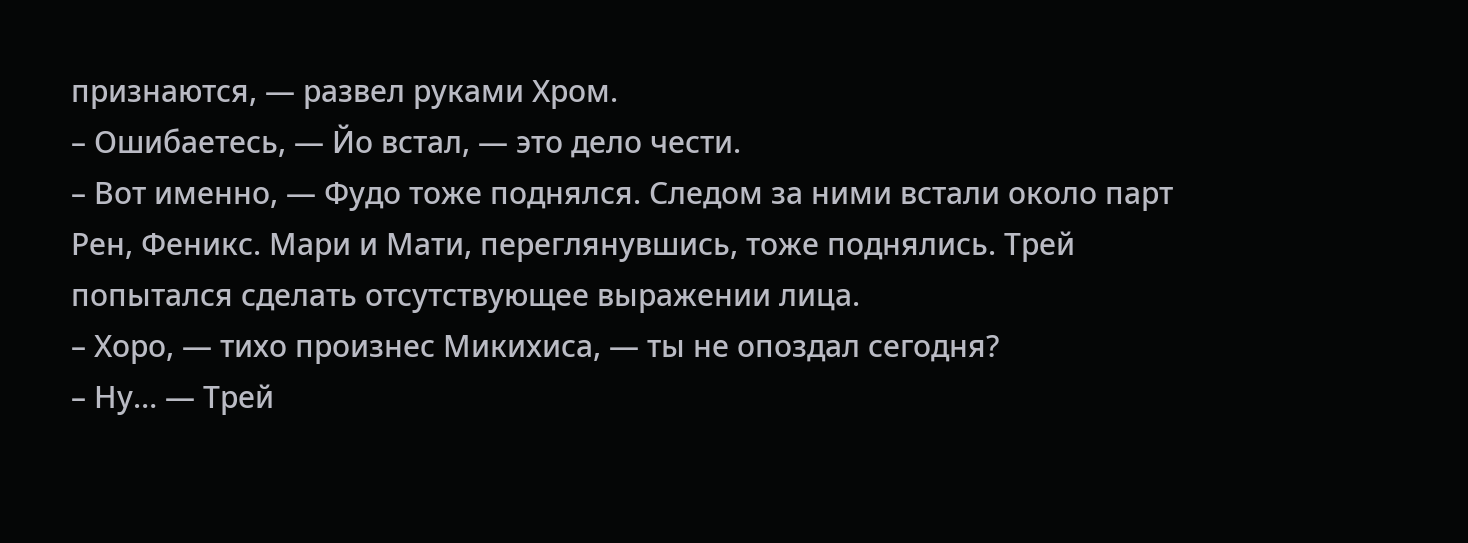признаются, — развел руками Хром.
– Ошибаетесь, — Йо встал, — это дело чести.
– Вот именно, — Фудо тоже поднялся. Следом за ними встали около парт Рен, Феникс. Мари и Мати, переглянувшись, тоже поднялись. Трей попытался сделать отсутствующее выражении лица.
– Хоро, — тихо произнес Микихиса, — ты не опоздал сегодня?
– Ну… — Трей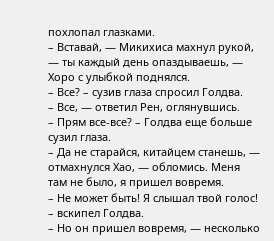похлопал глазками.
– Вставай, — Микихиса махнул рукой, — ты каждый день опаздываешь, — Хоро с улыбкой поднялся.
– Все? – сузив глаза спросил Голдва.
– Все, — ответил Рен, оглянувшись.
– Прям все-все? – Голдва еще больше сузил глаза.
– Да не старайся, китайцем станешь, — отмахнулся Хао, — обломись. Меня там не было, я пришел вовремя.
– Не может быть! Я слышал твой голос! – вскипел Голдва.
– Но он пришел вовремя, — несколько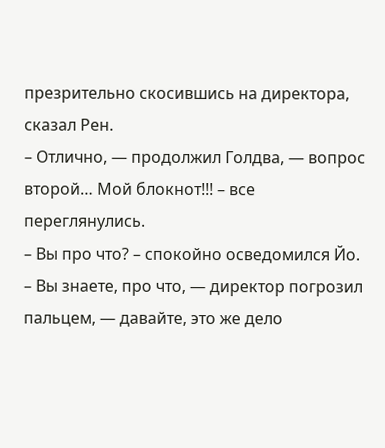презрительно скосившись на директора, сказал Рен.
– Отлично, — продолжил Голдва, — вопрос второй… Мой блокнот!!! – все переглянулись.
– Вы про что? – спокойно осведомился Йо.
– Вы знаете, про что, — директор погрозил пальцем, — давайте, это же дело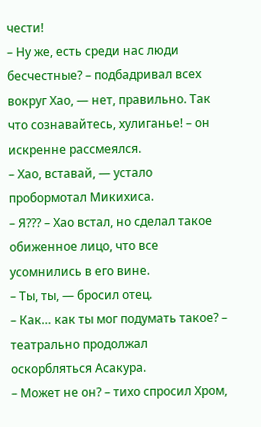чести!
– Ну же, есть среди нас люди бесчестные? – подбадривал всех вокруг Хао, — нет, правильно. Так что сознавайтесь, хулиганье! – он искренне рассмеялся.
– Хао, вставай, — устало пробормотал Микихиса.
– Я??? – Хао встал, но сделал такое обиженное лицо, что все усомнились в его вине.
– Ты, ты, — бросил отец.
– Как… как ты мог подумать такое? – театрально продолжал оскорбляться Асакура.
– Может не он? – тихо спросил Хром,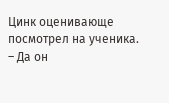Цинк оценивающе посмотрел на ученика.
– Да он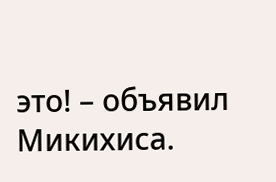это! – объявил Микихиса.